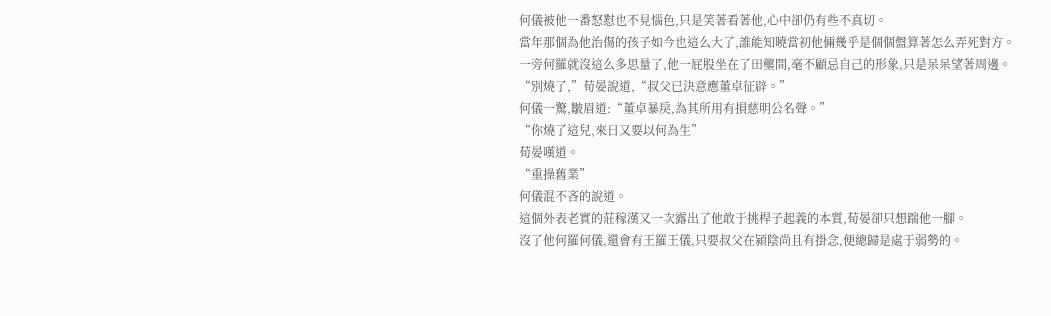何儀被他一番怒懟也不見惱色,只是笑著看著他,心中卻仍有些不真切。
當年那個為他治傷的孩子如今也這么大了,誰能知曉當初他倆幾乎是個個盤算著怎么弄死對方。
一旁何羅就沒這么多思量了,他一屁股坐在了田壟間,毫不顧忌自己的形象,只是呆呆望著周邊。
“別燒了,”荀晏說道,“叔父已決意應董卓征辟。”
何儀一驚,皺眉道:“董卓暴戾,為其所用有損慈明公名聲。”
“你燒了這兒,來日又要以何為生”
荀晏嘆道。
“重操舊業”
何儀混不吝的說道。
這個外表老實的莊稼漢又一次露出了他敢于挑桿子起義的本質,荀晏卻只想踹他一腳。
沒了他何羅何儀,還會有王羅王儀,只要叔父在潁陰尚且有掛念,便總歸是處于弱勢的。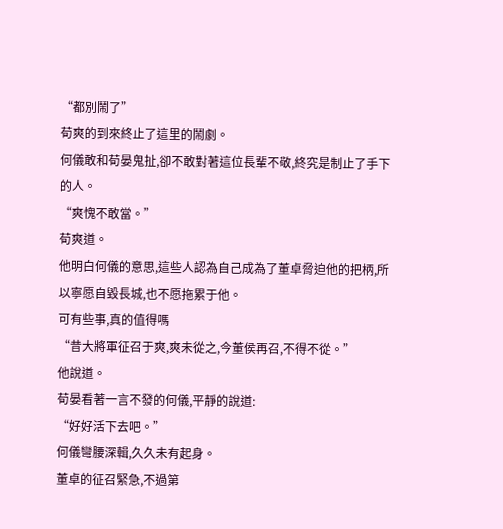“都別鬧了”
荀爽的到來終止了這里的鬧劇。
何儀敢和荀晏鬼扯,卻不敢對著這位長輩不敬,終究是制止了手下的人。
“爽愧不敢當。”
荀爽道。
他明白何儀的意思,這些人認為自己成為了董卓脅迫他的把柄,所以寧愿自毀長城,也不愿拖累于他。
可有些事,真的值得嗎
“昔大將軍征召于爽,爽未從之,今董侯再召,不得不從。”
他說道。
荀晏看著一言不發的何儀,平靜的說道:
“好好活下去吧。”
何儀彎腰深輯,久久未有起身。
董卓的征召緊急,不過第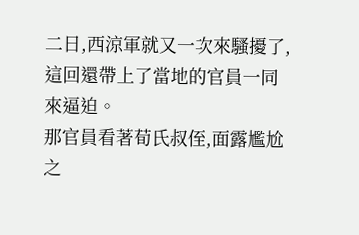二日,西涼軍就又一次來騷擾了,這回還帶上了當地的官員一同來逼迫。
那官員看著荀氏叔侄,面露尷尬之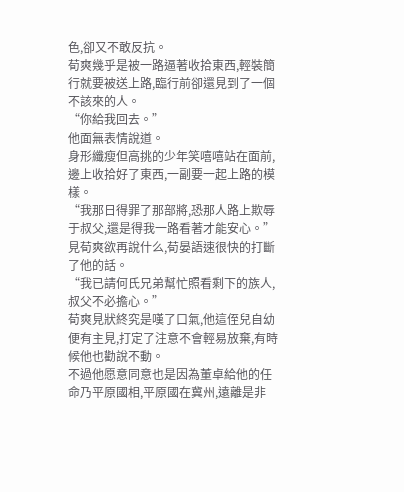色,卻又不敢反抗。
荀爽幾乎是被一路逼著收拾東西,輕裝簡行就要被送上路,臨行前卻還見到了一個不該來的人。
“你給我回去。”
他面無表情說道。
身形纖瘦但高挑的少年笑嘻嘻站在面前,邊上收拾好了東西,一副要一起上路的模樣。
“我那日得罪了那部將,恐那人路上欺辱于叔父,還是得我一路看著才能安心。”
見荀爽欲再說什么,荀晏語速很快的打斷了他的話。
“我已請何氏兄弟幫忙照看剩下的族人,叔父不必擔心。”
荀爽見狀終究是嘆了口氣,他這侄兒自幼便有主見,打定了注意不會輕易放棄,有時候他也勸說不動。
不過他愿意同意也是因為董卓給他的任命乃平原國相,平原國在冀州,遠離是非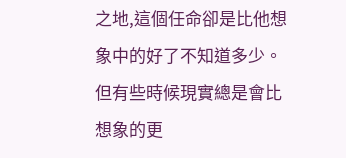之地,這個任命卻是比他想象中的好了不知道多少。
但有些時候現實總是會比想象的更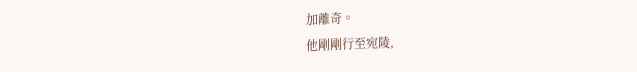加離奇。
他剛剛行至宛陵,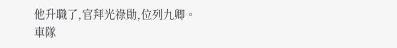他升職了,官拜光祿勛,位列九卿。
車隊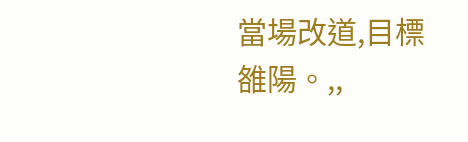當場改道,目標雒陽。,,